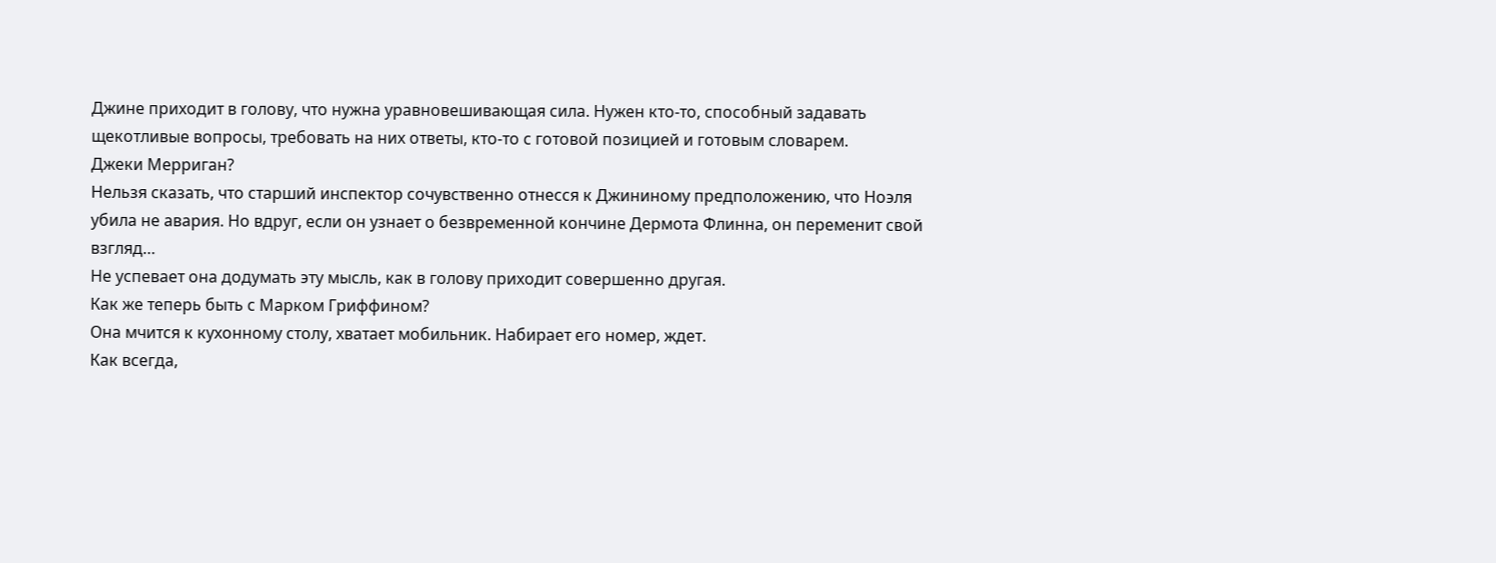Джине приходит в голову, что нужна уравновешивающая сила. Нужен кто-то, способный задавать щекотливые вопросы, требовать на них ответы, кто-то с готовой позицией и готовым словарем.
Джеки Мерриган?
Нельзя сказать, что старший инспектор сочувственно отнесся к Джининому предположению, что Ноэля убила не авария. Но вдруг, если он узнает о безвременной кончине Дермота Флинна, он переменит свой взгляд…
Не успевает она додумать эту мысль, как в голову приходит совершенно другая.
Как же теперь быть с Марком Гриффином?
Она мчится к кухонному столу, хватает мобильник. Набирает его номер, ждет.
Как всегда,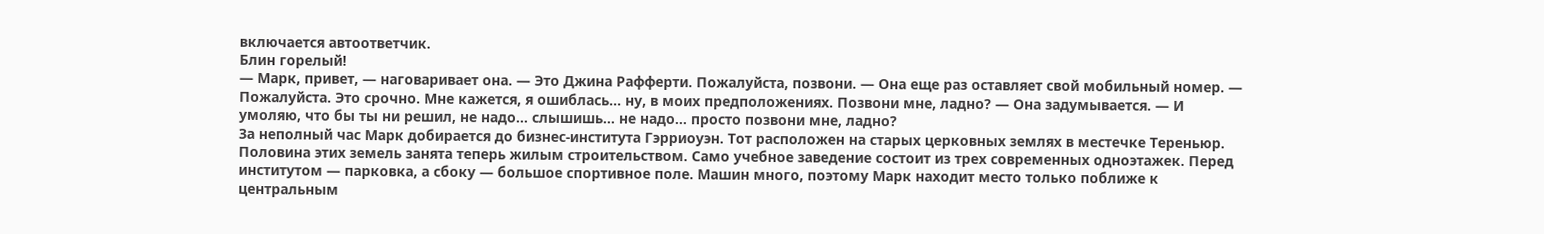включается автоответчик.
Блин горелый!
— Марк, привет, — наговаривает она. — Это Джина Рафферти. Пожалуйста, позвони. — Она еще раз оставляет свой мобильный номер. — Пожалуйста. Это срочно. Мне кажется, я ошиблась… ну, в моих предположениях. Позвони мне, ладно? — Она задумывается. — И умоляю, что бы ты ни решил, не надо… слышишь… не надо… просто позвони мне, ладно?
За неполный час Марк добирается до бизнес-института Гэрриоуэн. Тот расположен на старых церковных землях в местечке Тереньюр. Половина этих земель занята теперь жилым строительством. Само учебное заведение состоит из трех современных одноэтажек. Перед институтом — парковка, а сбоку — большое спортивное поле. Машин много, поэтому Марк находит место только поближе к центральным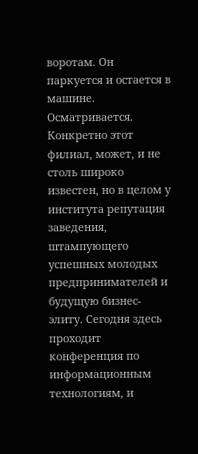воротам. Он паркуется и остается в машине. Осматривается. Конкретно этот филиал, может, и не столь широко известен, но в целом у института репутация заведения, штампующего успешных молодых предпринимателей и будущую бизнес-элиту. Сегодня здесь проходит конференция по информационным технологиям, и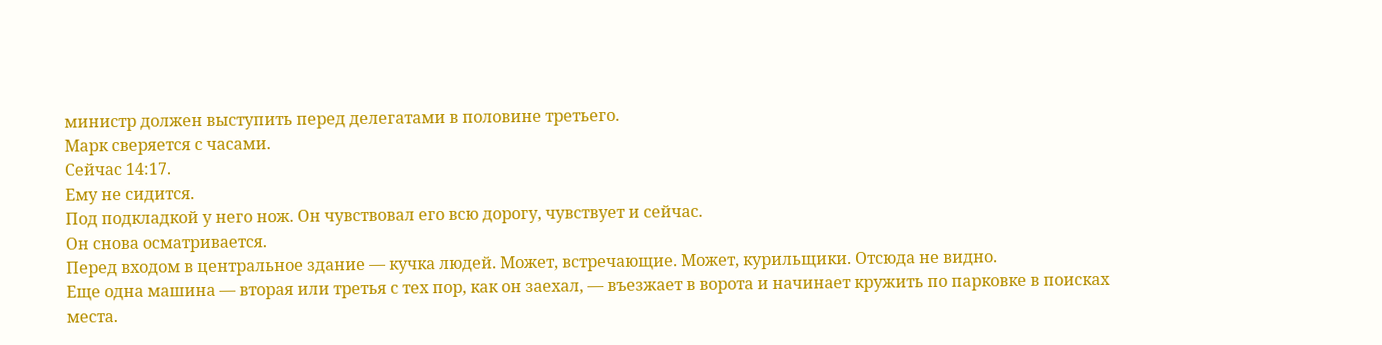министр должен выступить перед делегатами в половине третьего.
Марк сверяется с часами.
Сейчас 14:17.
Ему не сидится.
Под подкладкой у него нож. Он чувствовал его всю дорогу, чувствует и сейчас.
Он снова осматривается.
Перед входом в центральное здание — кучка людей. Может, встречающие. Может, курильщики. Отсюда не видно.
Еще одна машина — вторая или третья с тех пор, как он заехал, — въезжает в ворота и начинает кружить по парковке в поисках места.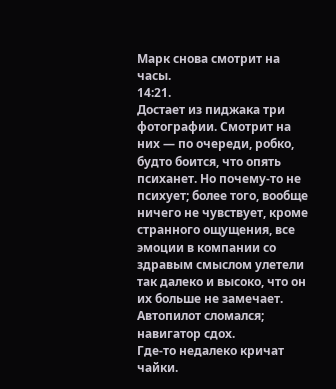Марк снова смотрит на часы.
14:21.
Достает из пиджака три фотографии. Смотрит на них — по очереди, робко, будто боится, что опять психанет. Но почему-то не психует; более того, вообще ничего не чувствует, кроме странного ощущения, все эмоции в компании со здравым смыслом улетели так далеко и высоко, что он их больше не замечает. Автопилот сломался; навигатор сдох.
Где-то недалеко кричат чайки.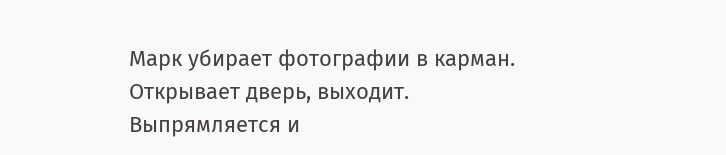Марк убирает фотографии в карман. Открывает дверь, выходит. Выпрямляется и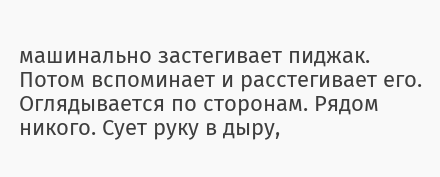машинально застегивает пиджак. Потом вспоминает и расстегивает его.
Оглядывается по сторонам. Рядом никого. Сует руку в дыру,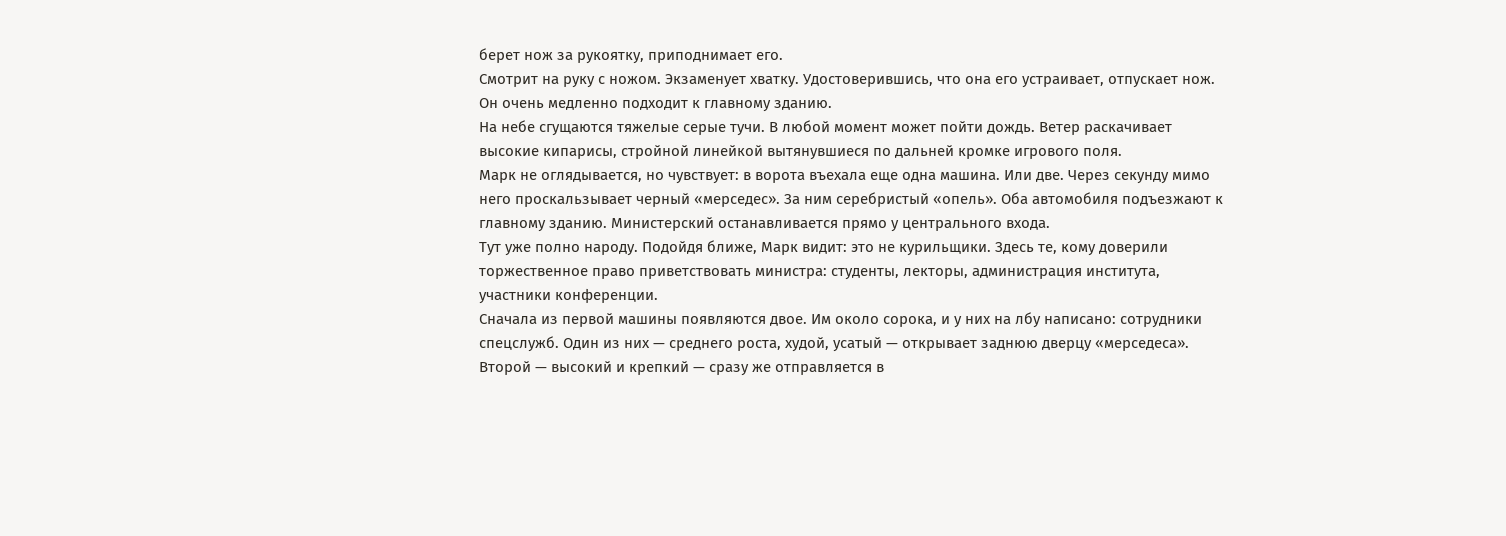берет нож за рукоятку, приподнимает его.
Смотрит на руку с ножом. Экзаменует хватку. Удостоверившись, что она его устраивает, отпускает нож.
Он очень медленно подходит к главному зданию.
На небе сгущаются тяжелые серые тучи. В любой момент может пойти дождь. Ветер раскачивает высокие кипарисы, стройной линейкой вытянувшиеся по дальней кромке игрового поля.
Марк не оглядывается, но чувствует: в ворота въехала еще одна машина. Или две. Через секунду мимо него проскальзывает черный «мерседес». За ним серебристый «опель». Оба автомобиля подъезжают к главному зданию. Министерский останавливается прямо у центрального входа.
Тут уже полно народу. Подойдя ближе, Марк видит: это не курильщики. Здесь те, кому доверили торжественное право приветствовать министра: студенты, лекторы, администрация института, участники конференции.
Сначала из первой машины появляются двое. Им около сорока, и у них на лбу написано: сотрудники спецслужб. Один из них — среднего роста, худой, усатый — открывает заднюю дверцу «мерседеса». Второй — высокий и крепкий — сразу же отправляется в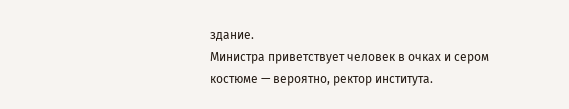здание.
Министра приветствует человек в очках и сером костюме — вероятно, ректор института.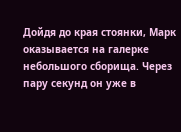Дойдя до края стоянки, Марк оказывается на галерке небольшого сборища. Через пару секунд он уже в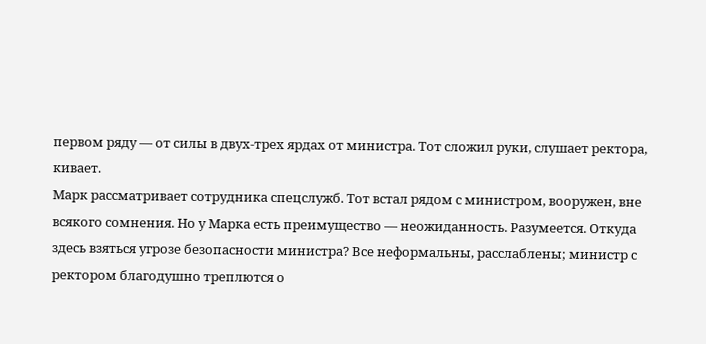первом ряду — от силы в двух-трех ярдах от министра. Тот сложил руки, слушает ректора, кивает.
Марк рассматривает сотрудника спецслужб. Тот встал рядом с министром, вооружен, вне всякого сомнения. Но у Марка есть преимущество — неожиданность. Разумеется. Откуда здесь взяться угрозе безопасности министра? Все неформальны, расслаблены; министр с ректором благодушно треплются о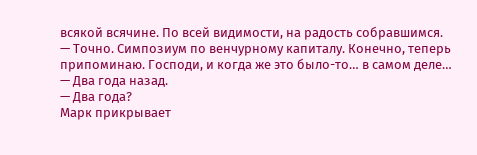всякой всячине. По всей видимости, на радость собравшимся.
— Точно. Симпозиум по венчурному капиталу. Конечно, теперь припоминаю. Господи, и когда же это было-то… в самом деле…
— Два года назад.
— Два года?
Марк прикрывает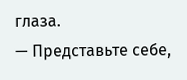глаза.
— Представьте себе,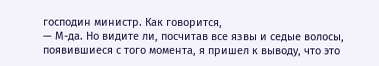господин министр. Как говорится,
— М-да. Но видите ли, посчитав все язвы и седые волосы, появившиеся с того момента, я пришел к выводу, что это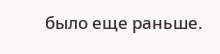было еще раньше.